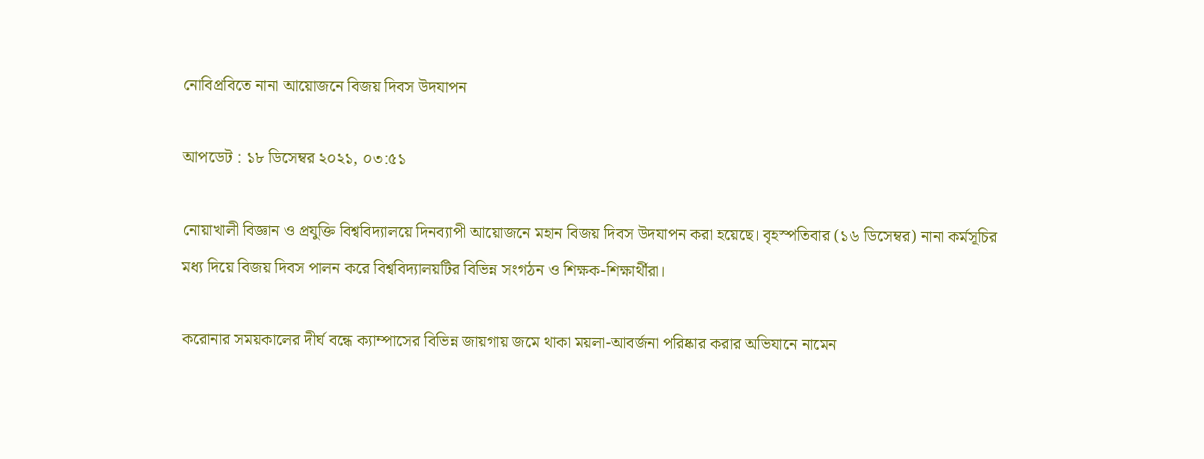নোবিপ্রবিতে নানা আয়োজনে বিজয় দিবস উদযাপন

আপডেট : ১৮ ডিসেম্বর ২০২১, ০৩:৫১

নোয়াখালী বিজ্ঞান ও প্রযুক্তি বিশ্ববিদ্যালয়ে দিনব্যাপী আয়োজনে মহান বিজয় দিবস উদযাপন করা হয়েছে। বৃহস্পতিবার (১৬ ডিসেম্বর) নানা কর্মসূচির মধ্য দিয়ে বিজয় দিবস পালন করে বিশ্ববিদ্যালয়টির বিভিন্ন সংগঠন ও শিক্ষক-শিক্ষার্থীরা।

করোনার সময়কালের দীর্ঘ বন্ধে ক্যাম্পাসের বিভিন্ন জায়গায় জমে থাকা ময়লা-আবর্জনা পরিষ্কার করার অভিযানে নামেন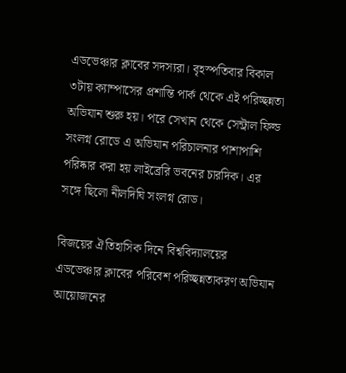এডভেঞ্চার ক্লাবের সদস্যরা। বৃহস্পতিবার বিকাল ৩টায় ক্যাম্পাসের প্রশান্তি পার্ক থেকে এই পরিচ্ছন্নতা অভিযান শুরু হয়। পরে সেখান থেকে সেন্ট্রাল ফিল্ড সংলগ্ন রোডে এ অভিযান পরিচালনার পাশাপাশি  পরিষ্কার করা হয় লাইব্রেরি ভবনের চারদিক। এর সঙ্গে ছিলো নীলদিঘি সংলগ্ন রোড।

বিজয়ের ঐতিহাসিক দিনে বিশ্ববিদ্যালয়ের এডভেঞ্চার ক্লাবের পরিবেশ পরিচ্ছন্নতাকরণ অভিযান আয়োজনের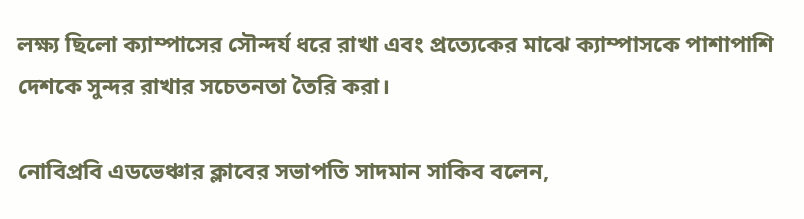লক্ষ্য ছিলো ক্যাম্পাসের সৌন্দর্য ধরে রাখা এবং প্রত্যেকের মাঝে ক্যাম্পাসকে পাশাপাশি দেশকে সুন্দর রাখার সচেতনতা তৈরি করা।

নোবিপ্রবি এডভেঞ্চার ক্লাবের সভাপতি সাদমান সাকিব বলেন,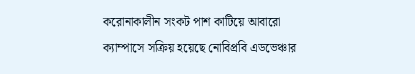করোনাকালীন সংকট পাশ কাটিয়ে আবারো ক্যাম্পাসে সক্রিয় হয়েছে নোবিপ্রবি এডভেঞ্চার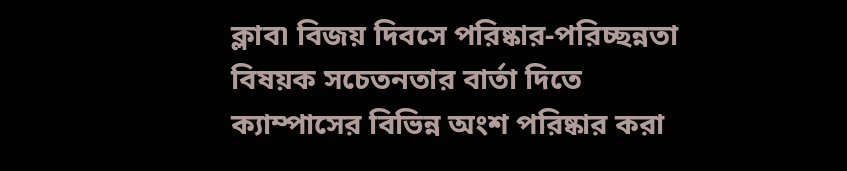ক্লাব৷ বিজয় দিবসে পরিষ্কার-পরিচ্ছন্নতা বিষয়ক সচেতনতার বার্তা দিতে ক্যাম্পাসের বিভিন্ন অংশ পরিষ্কার করা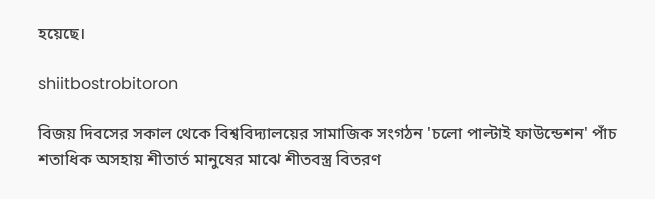হয়েছে।

shiitbostrobitoron

বিজয় দিবসের সকাল থেকে বিশ্ববিদ্যালয়ের সামাজিক সংগঠন 'চলো পাল্টাই ফাউন্ডেশন' পাঁচ শতাধিক অসহায় শীতার্ত মানুষের মাঝে শীতবস্ত্র বিতরণ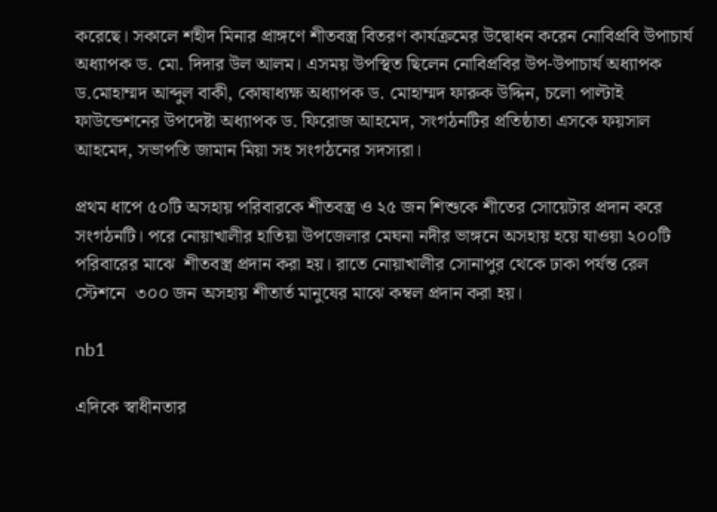করেছে। সকালে শহীদ মিনার প্রাঙ্গণে শীতবস্ত্র বিতরণ কার্যক্রমের উদ্বোধন করেন নোবিপ্রবি উপাচার্য অধ্যাপক ড. মো. দিদার উল আলম। এসময় উপস্থিত ছিলেন নোবিপ্রবির উপ-উপাচার্য অধ্যাপক ড.মোহাম্মদ আব্দুল বাকী, কোষাধ্যক্ষ অধ্যাপক ড. মোহাম্মদ ফারুক উদ্দিন, চলো পাল্টাই ফাউন্ডেশনের উপদেষ্টা অধ্যাপক ড. ফিরোজ আহমেদ, সংগঠনটির প্রতিষ্ঠাতা এসকে ফয়সাল আহমেদ, সভাপতি জামান মিয়া সহ সংগঠনের সদস্যরা।

প্রথম ধাপে ৫০টি অসহায় পরিবারকে শীতবস্ত্র ও ২৫ জন শিশুকে শীতের সোয়েটার প্রদান করে সংগঠনটি। পরে নোয়াখালীর হাতিয়া উপজেলার মেঘনা নদীর ভাঙ্গনে অসহায় হয়ে যাওয়া ২০০টি পরিবারের মাঝে  শীতবস্ত্র প্রদান করা হয়। রাতে নোয়াখালীর সোনাপুর থেকে ঢাকা পর্যন্ত রেল স্টেশনে  ৩০০ জন অসহায় শীতার্ত মানুষের মাঝে কম্বল প্রদান করা হয়।

nb1

এদিকে স্বাধীনতার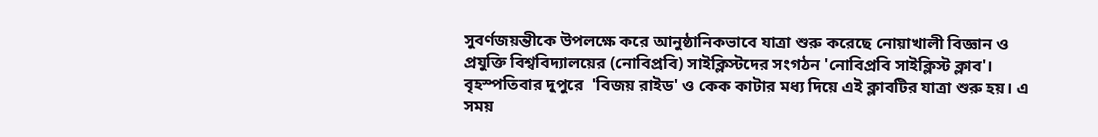সুবর্ণজয়ন্তীকে উপলক্ষে করে আনুষ্ঠানিকভাবে যাত্রা শুরু করেছে নোয়াখালী বিজ্ঞান ও প্রযুক্তি বিশ্ববিদ্যালয়ের (নোবিপ্রবি) সাইক্লিস্টদের সংগঠন 'নোবিপ্রবি সাইক্লিস্ট ক্লাব'। বৃহস্পতিবার দুপুরে  'বিজয় রাইড' ও কেক কাটার মধ্য দিয়ে এই ক্লাবটির যাত্রা শুরু হয়। এ সময়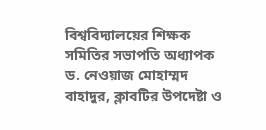বিশ্ববিদ্যালয়ের শিক্ষক সমিতির সভাপতি অধ্যাপক ড. নেওয়াজ মোহাম্মদ বাহাদুর, ক্লাবটির উপদেষ্টা ও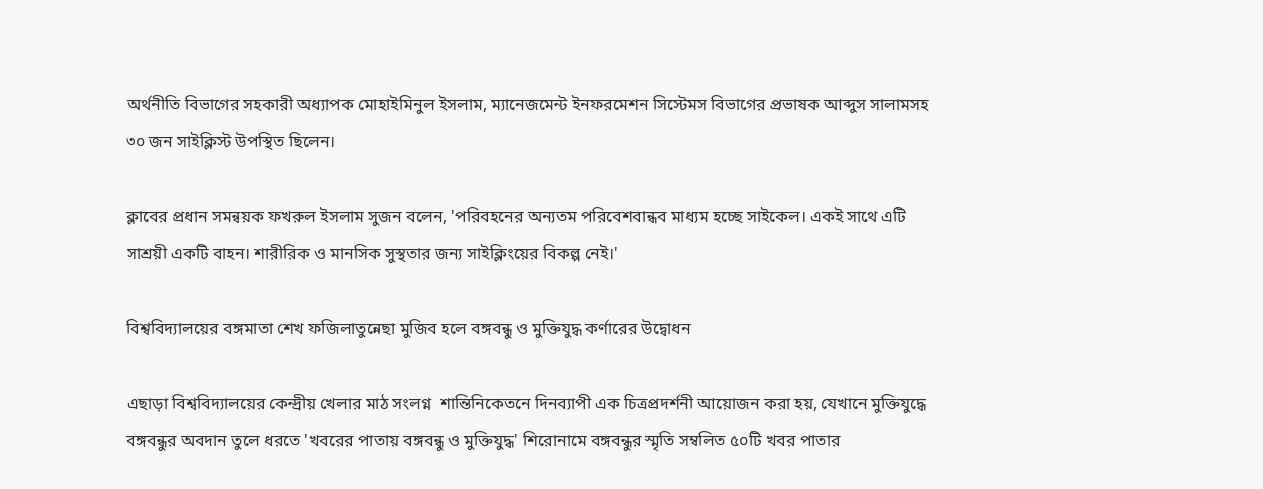অর্থনীতি বিভাগের সহকারী অধ্যাপক মোহাইমিনুল ইসলাম, ম্যানেজমেন্ট ইনফরমেশন সিস্টেমস বিভাগের প্রভাষক আব্দুস সালামসহ ৩০ জন সাইক্লিস্ট উপস্থিত ছিলেন।

ক্লাবের প্রধান সমন্বয়ক ফখরুল ইসলাম সুজন বলেন, 'পরিবহনের অন্যতম পরিবেশবান্ধব মাধ্যম হচ্ছে সাইকেল। একই সাথে এটি সাশ্রয়ী একটি বাহন। শারীরিক ও মানসিক সুস্থতার জন্য সাইক্লিংয়ের বিকল্প নেই।'

বিশ্ববিদ্যালয়ের বঙ্গমাতা শেখ ফজিলাতুন্নেছা মুজিব হলে বঙ্গবন্ধু ও মুক্তিযুদ্ধ কর্ণারের উদ্বোধন

এছাড়া বিশ্ববিদ্যালয়ের কেন্দ্রীয় খেলার মাঠ সংলগ্ন  শান্তিনিকেতনে দিনব্যাপী এক চিত্রপ্রদর্শনী আয়োজন করা হয়, যেখানে মুক্তিযুদ্ধে বঙ্গবন্ধুর অবদান তুলে ধরতে 'খবরের পাতায় বঙ্গবন্ধু ও মুক্তিযুদ্ধ' শিরোনামে বঙ্গবন্ধুর স্মৃতি সম্বলিত ৫০টি খবর পাতার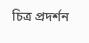চিত্র প্রদর্শন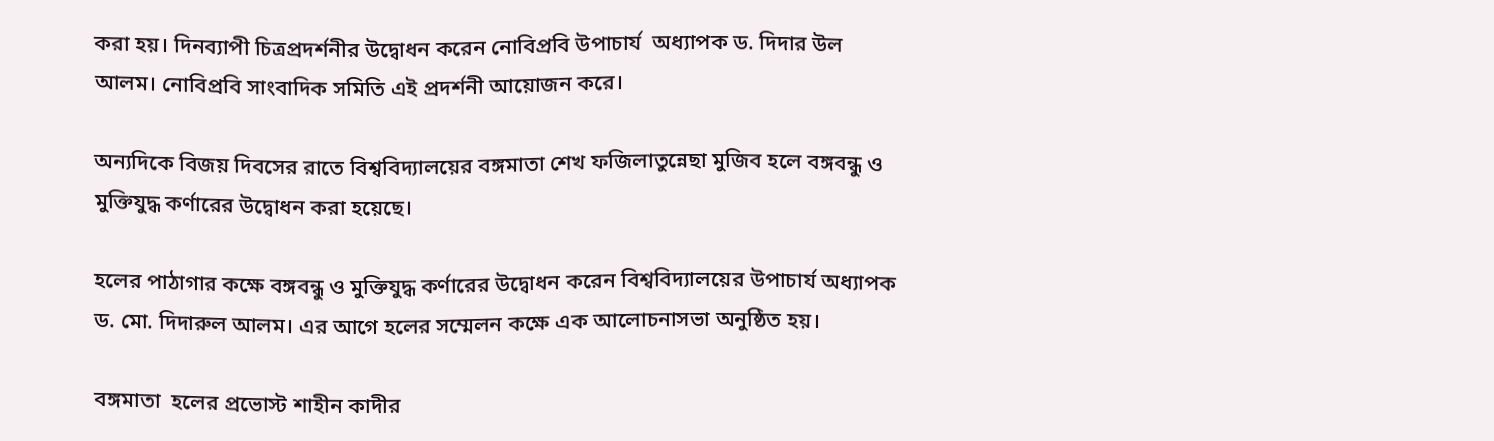করা হয়। দিনব্যাপী চিত্রপ্রদর্শনীর উদ্বোধন করেন নোবিপ্রবি উপাচার্য  অধ্যাপক ড. দিদার উল আলম। নোবিপ্রবি সাংবাদিক সমিতি এই প্রদর্শনী আয়োজন করে।

অন্যদিকে বিজয় দিবসের রাতে বিশ্ববিদ্যালয়ের বঙ্গমাতা শেখ ফজিলাতুন্নেছা মুজিব হলে বঙ্গবন্ধু ও মুক্তিযুদ্ধ কর্ণারের উদ্বোধন করা হয়েছে।

হলের পাঠাগার কক্ষে বঙ্গবন্ধু ও মুক্তিযুদ্ধ কর্ণারের উদ্বোধন করেন বিশ্ববিদ্যালয়ের উপাচার্য অধ্যাপক ড. মো. দিদারুল আলম। এর আগে হলের সম্মেলন কক্ষে এক আলোচনাসভা অনুষ্ঠিত হয়।

বঙ্গমাতা  হলের প্রভোস্ট শাহীন কাদীর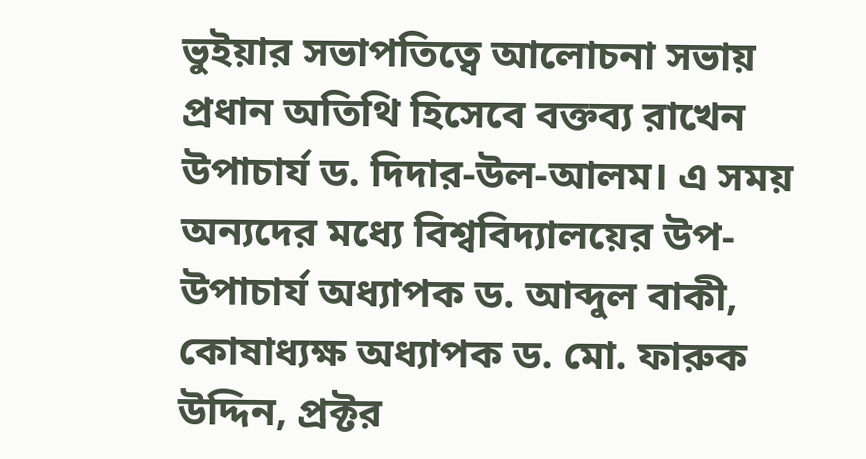ভুইয়ার সভাপতিত্বে আলোচনা সভায় প্রধান অতিথি হিসেবে বক্তব্য রাখেন উপাচার্য ড. দিদার-উল-আলম। এ সময় অন্যদের মধ্যে বিশ্ববিদ্যালয়ের উপ-উপাচার্য অধ্যাপক ড. আব্দুল বাকী, কোষাধ্যক্ষ অধ্যাপক ড. মো. ফারুক উদ্দিন, প্রক্টর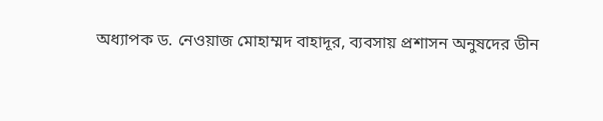অধ্যাপক ড. নেওয়াজ মোহাম্মদ বাহাদূর, ব্যবসায় প্রশাসন অনুষদের ডীন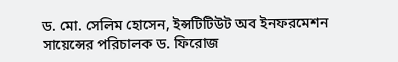ড. মো. সেলিম হোসেন, ইন্সটিটিউট অব ইনফরমেশন সায়েন্সের পরিচালক ড. ফিরোজ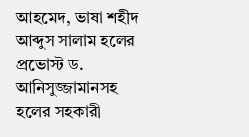আহমেদ, ভাষা শহীদ আব্দুস সালাম হলের প্রভোস্ট ড. আনিসুজ্জামানসহ হলের সহকারী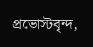প্রভোস্টবৃন্দ,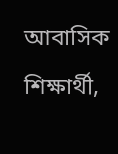আবাসিক শিক্ষার্থী,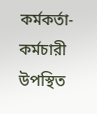কর্মকর্তা-কর্মচারী উপস্থিত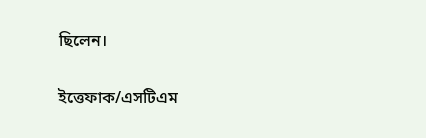ছিলেন।

ইত্তেফাক/এসটিএম